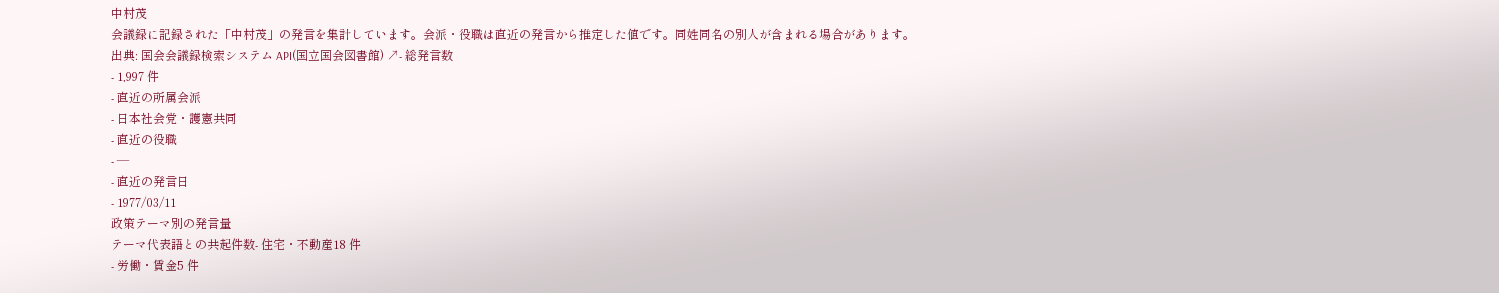中村茂
会議録に記録された「中村茂」の発言を集計しています。会派・役職は直近の発言から推定した値です。同姓同名の別人が含まれる場合があります。
出典: 国会会議録検索システム API(国立国会図書館) ↗- 総発言数
- 1,997 件
- 直近の所属会派
- 日本社会党・護憲共同
- 直近の役職
- —
- 直近の発言日
- 1977/03/11
政策テーマ別の発言量
テーマ代表語との共起件数- 住宅・不動産18 件
- 労働・賃金5 件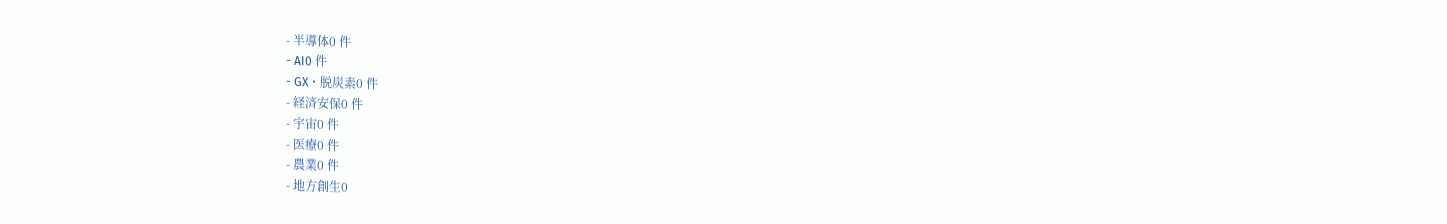- 半導体0 件
- AI0 件
- GX・脱炭素0 件
- 経済安保0 件
- 宇宙0 件
- 医療0 件
- 農業0 件
- 地方創生0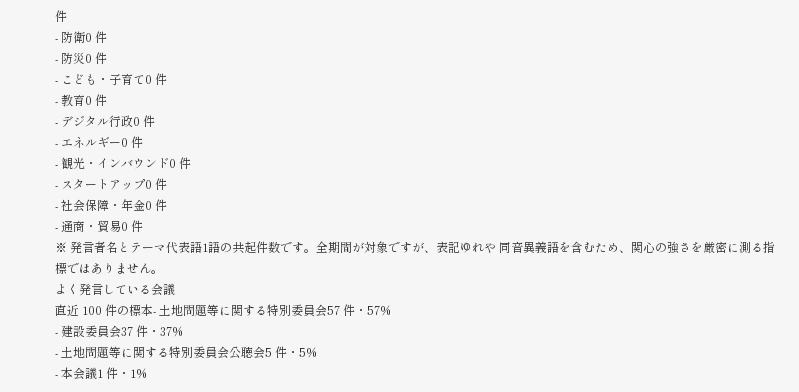件
- 防衛0 件
- 防災0 件
- こども・子育て0 件
- 教育0 件
- デジタル行政0 件
- エネルギー0 件
- 観光・インバウンド0 件
- スタートアップ0 件
- 社会保障・年金0 件
- 通商・貿易0 件
※ 発言者名とテーマ代表語1語の共起件数です。全期間が対象ですが、表記ゆれや 同音異義語を含むため、関心の強さを厳密に測る指標ではありません。
よく発言している会議
直近 100 件の標本- 土地問題等に関する特別委員会57 件・57%
- 建設委員会37 件・37%
- 土地問題等に関する特別委員会公聴会5 件・5%
- 本会議1 件・1%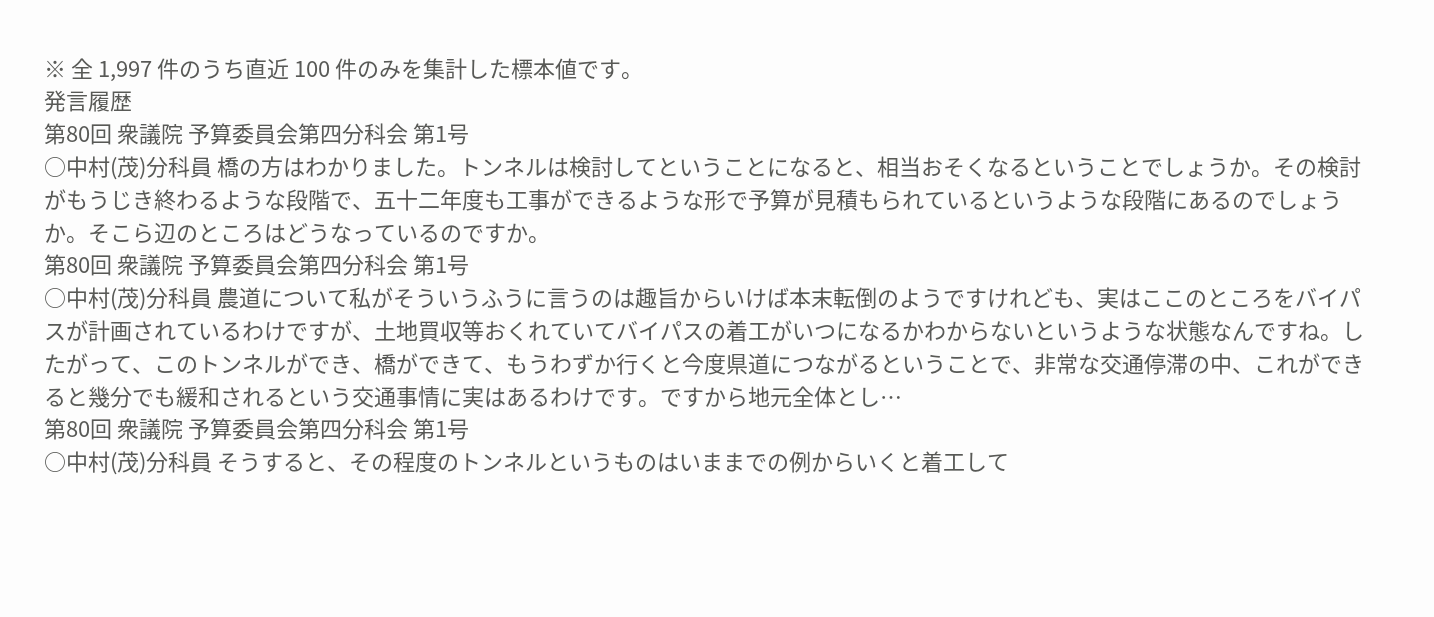※ 全 1,997 件のうち直近 100 件のみを集計した標本値です。
発言履歴
第80回 衆議院 予算委員会第四分科会 第1号
○中村(茂)分科員 橋の方はわかりました。トンネルは検討してということになると、相当おそくなるということでしょうか。その検討がもうじき終わるような段階で、五十二年度も工事ができるような形で予算が見積もられているというような段階にあるのでしょうか。そこら辺のところはどうなっているのですか。
第80回 衆議院 予算委員会第四分科会 第1号
○中村(茂)分科員 農道について私がそういうふうに言うのは趣旨からいけば本末転倒のようですけれども、実はここのところをバイパスが計画されているわけですが、土地買収等おくれていてバイパスの着工がいつになるかわからないというような状態なんですね。したがって、このトンネルができ、橋ができて、もうわずか行くと今度県道につながるということで、非常な交通停滞の中、これができると幾分でも緩和されるという交通事情に実はあるわけです。ですから地元全体とし…
第80回 衆議院 予算委員会第四分科会 第1号
○中村(茂)分科員 そうすると、その程度のトンネルというものはいままでの例からいくと着工して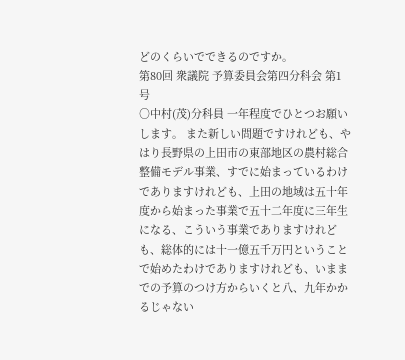どのくらいでできるのですか。
第80回 衆議院 予算委員会第四分科会 第1号
○中村(茂)分科員 一年程度でひとつお願いします。 また新しい問題ですけれども、やはり長野県の上田市の東部地区の農村総合整備モデル事業、すでに始まっているわけでありますけれども、上田の地域は五十年度から始まった事業で五十二年度に三年生になる、こういう事業でありますけれども、総体的には十一億五千万円ということで始めたわけでありますけれども、いままでの予算のつけ方からいくと八、九年かかるじゃない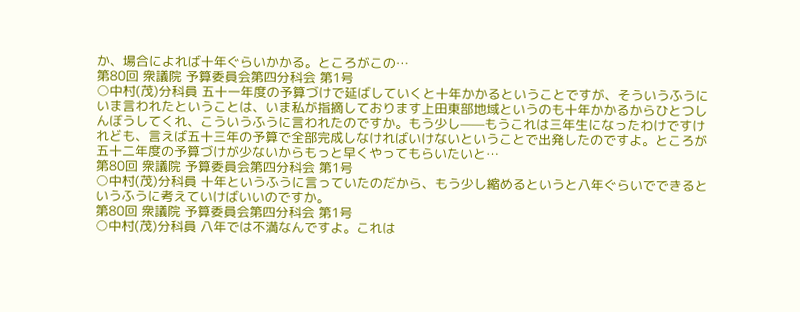か、場合によれば十年ぐらいかかる。ところがこの…
第80回 衆議院 予算委員会第四分科会 第1号
○中村(茂)分科員 五十一年度の予算づけで延ばしていくと十年かかるということですが、そういうふうにいま言われたということは、いま私が指摘しております上田東部地域というのも十年かかるからひとつしんぼうしてくれ、こういうふうに言われたのですか。もう少し——もうこれは三年生になったわけですけれども、言えば五十三年の予算で全部完成しなければいけないということで出発したのですよ。ところが五十二年度の予算づけが少ないからもっと早くやってもらいたいと…
第80回 衆議院 予算委員会第四分科会 第1号
○中村(茂)分科員 十年というふうに言っていたのだから、もう少し縮めるというと八年ぐらいでできるというふうに考えていけばいいのですか。
第80回 衆議院 予算委員会第四分科会 第1号
○中村(茂)分科員 八年では不満なんですよ。これは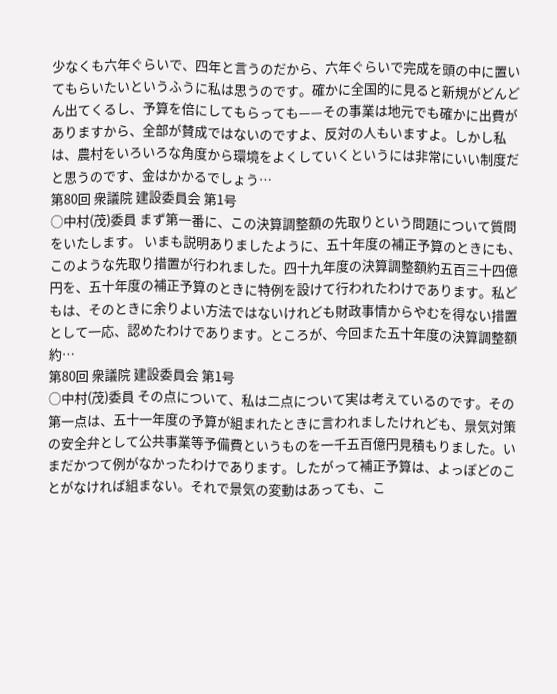少なくも六年ぐらいで、四年と言うのだから、六年ぐらいで完成を頭の中に置いてもらいたいというふうに私は思うのです。確かに全国的に見ると新規がどんどん出てくるし、予算を倍にしてもらっても——その事業は地元でも確かに出費がありますから、全部が賛成ではないのですよ、反対の人もいますよ。しかし私は、農村をいろいろな角度から環境をよくしていくというには非常にいい制度だと思うのです、金はかかるでしょう…
第80回 衆議院 建設委員会 第1号
○中村(茂)委員 まず第一番に、この決算調整額の先取りという問題について質問をいたします。 いまも説明ありましたように、五十年度の補正予算のときにも、このような先取り措置が行われました。四十九年度の決算調整額約五百三十四億円を、五十年度の補正予算のときに特例を設けて行われたわけであります。私どもは、そのときに余りよい方法ではないけれども財政事情からやむを得ない措置として一応、認めたわけであります。ところが、今回また五十年度の決算調整額約…
第80回 衆議院 建設委員会 第1号
○中村(茂)委員 その点について、私は二点について実は考えているのです。その第一点は、五十一年度の予算が組まれたときに言われましたけれども、景気対策の安全弁として公共事業等予備費というものを一千五百億円見積もりました。いまだかつて例がなかったわけであります。したがって補正予算は、よっぽどのことがなければ組まない。それで景気の変動はあっても、こ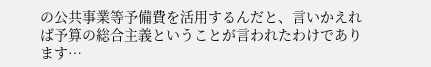の公共事業等予備費を活用するんだと、言いかえれば予算の総合主義ということが言われたわけであります…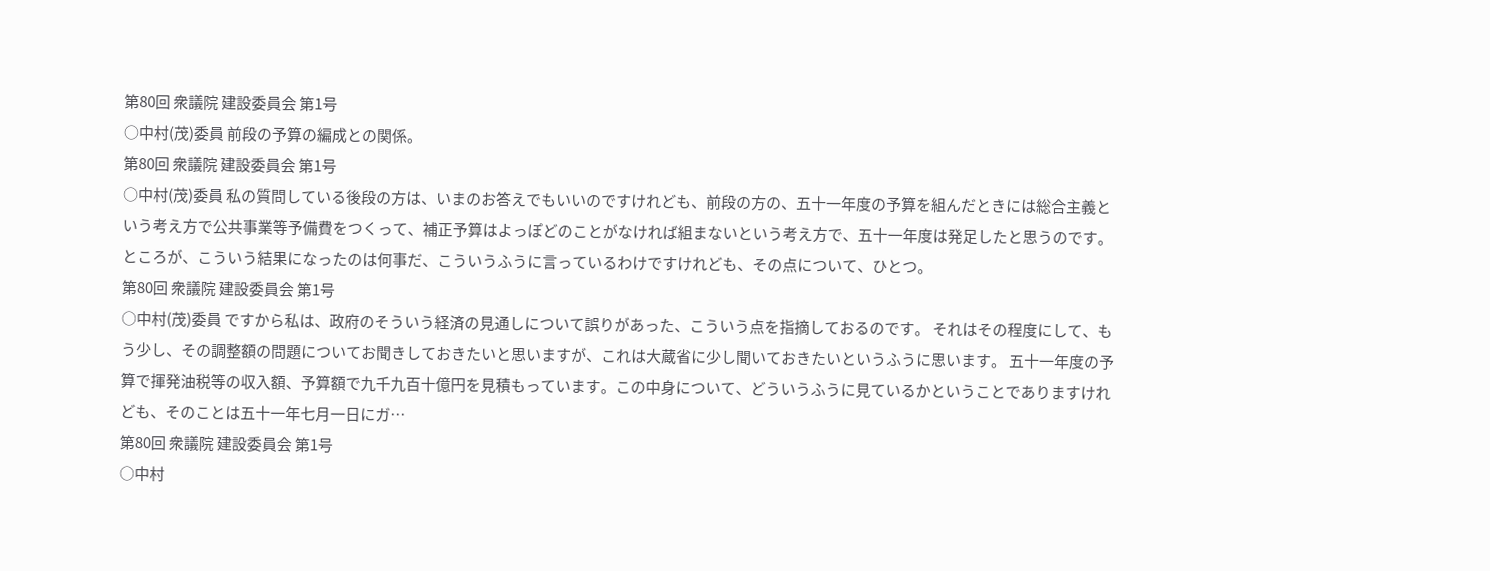第80回 衆議院 建設委員会 第1号
○中村(茂)委員 前段の予算の編成との関係。
第80回 衆議院 建設委員会 第1号
○中村(茂)委員 私の質問している後段の方は、いまのお答えでもいいのですけれども、前段の方の、五十一年度の予算を組んだときには総合主義という考え方で公共事業等予備費をつくって、補正予算はよっぽどのことがなければ組まないという考え方で、五十一年度は発足したと思うのです。ところが、こういう結果になったのは何事だ、こういうふうに言っているわけですけれども、その点について、ひとつ。
第80回 衆議院 建設委員会 第1号
○中村(茂)委員 ですから私は、政府のそういう経済の見通しについて誤りがあった、こういう点を指摘しておるのです。 それはその程度にして、もう少し、その調整額の問題についてお聞きしておきたいと思いますが、これは大蔵省に少し聞いておきたいというふうに思います。 五十一年度の予算で揮発油税等の収入額、予算額で九千九百十億円を見積もっています。この中身について、どういうふうに見ているかということでありますけれども、そのことは五十一年七月一日にガ…
第80回 衆議院 建設委員会 第1号
○中村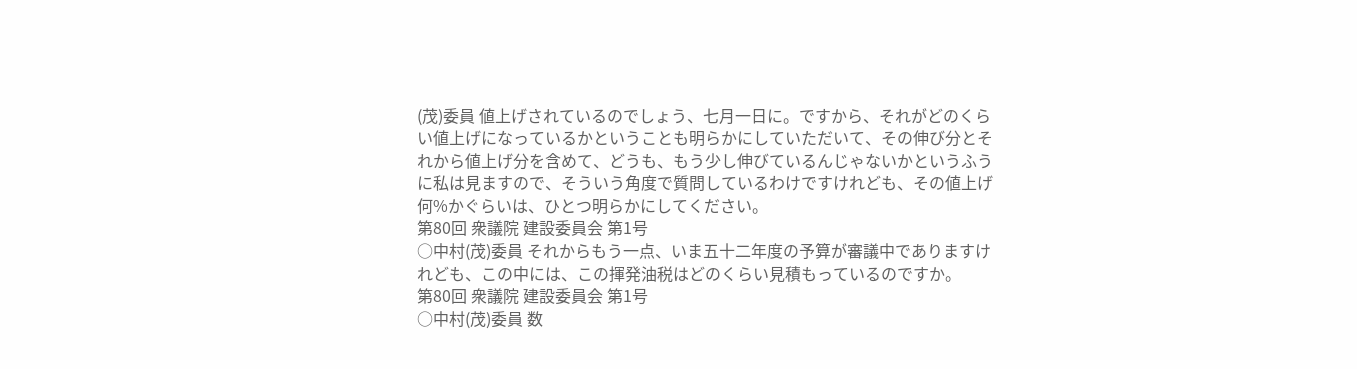(茂)委員 値上げされているのでしょう、七月一日に。ですから、それがどのくらい値上げになっているかということも明らかにしていただいて、その伸び分とそれから値上げ分を含めて、どうも、もう少し伸びているんじゃないかというふうに私は見ますので、そういう角度で質問しているわけですけれども、その値上げ何%かぐらいは、ひとつ明らかにしてください。
第80回 衆議院 建設委員会 第1号
○中村(茂)委員 それからもう一点、いま五十二年度の予算が審議中でありますけれども、この中には、この揮発油税はどのくらい見積もっているのですか。
第80回 衆議院 建設委員会 第1号
○中村(茂)委員 数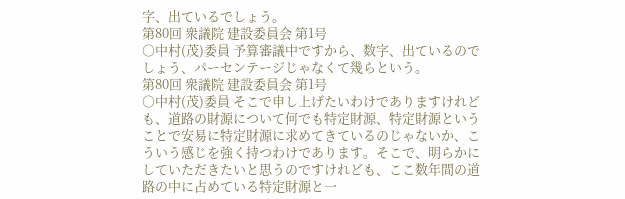字、出ているでしょう。
第80回 衆議院 建設委員会 第1号
○中村(茂)委員 予算審議中ですから、数字、出ているのでしょう、パーセンテージじゃなくて幾らという。
第80回 衆議院 建設委員会 第1号
○中村(茂)委員 そこで申し上げたいわけでありますけれども、道路の財源について何でも特定財源、特定財源ということで安易に特定財源に求めてきているのじゃないか、こういう感じを強く持つわけであります。そこで、明らかにしていただきたいと思うのですけれども、ここ数年間の道路の中に占めている特定財源と一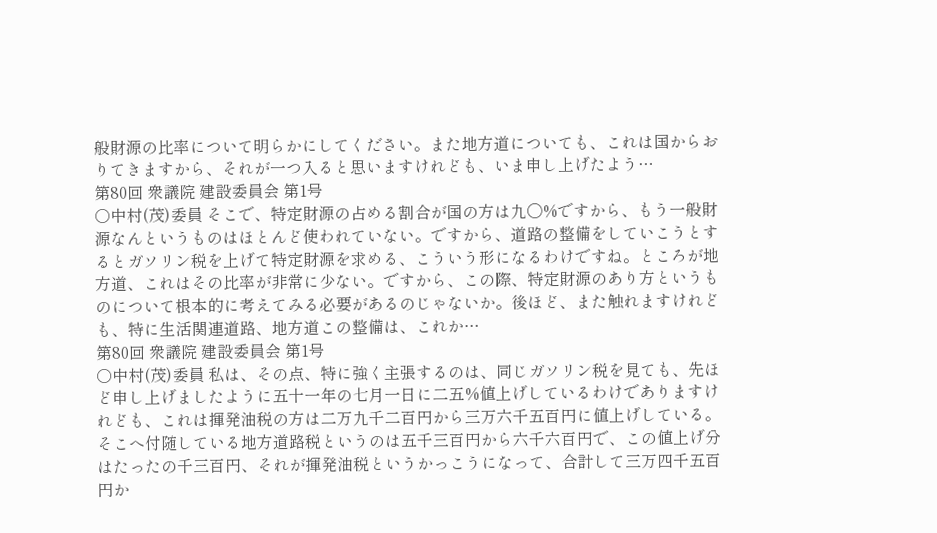般財源の比率について明らかにしてください。また地方道についても、これは国からおりてきますから、それが一つ入ると思いますけれども、いま申し上げたよう…
第80回 衆議院 建設委員会 第1号
○中村(茂)委員 そこで、特定財源の占める割合が国の方は九〇%ですから、もう一般財源なんというものはほとんど使われていない。ですから、道路の整備をしていこうとするとガソリン税を上げて特定財源を求める、こういう形になるわけですね。ところが地方道、これはその比率が非常に少ない。ですから、この際、特定財源のあり方というものについて根本的に考えてみる必要があるのじゃないか。後ほど、また触れますけれども、特に生活関連道路、地方道この整備は、これか…
第80回 衆議院 建設委員会 第1号
○中村(茂)委員 私は、その点、特に強く主張するのは、同じガソリン税を見ても、先ほど申し上げましたように五十一年の七月一日に二五%値上げしているわけでありますけれども、これは揮発油税の方は二万九千二百円から三万六千五百円に値上げしている。そこへ付随している地方道路税というのは五千三百円から六千六百円で、この値上げ分はたったの千三百円、それが揮発油税というかっこうになって、合計して三万四千五百円か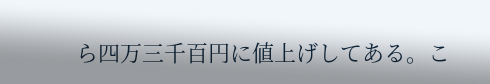ら四万三千百円に値上げしてある。こ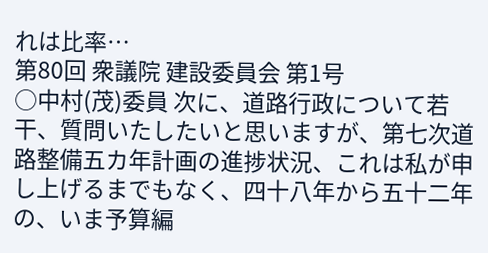れは比率…
第80回 衆議院 建設委員会 第1号
○中村(茂)委員 次に、道路行政について若干、質問いたしたいと思いますが、第七次道路整備五カ年計画の進捗状況、これは私が申し上げるまでもなく、四十八年から五十二年の、いま予算編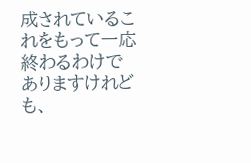成されているこれをもって一応終わるわけでありますけれども、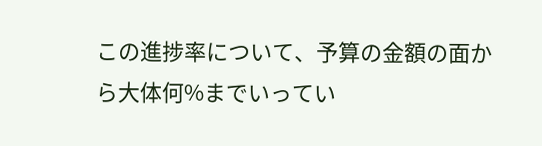この進捗率について、予算の金額の面から大体何%までいってい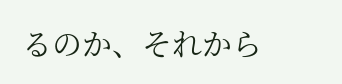るのか、それから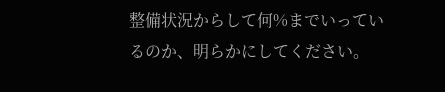整備状況からして何%までいっているのか、明らかにしてください。